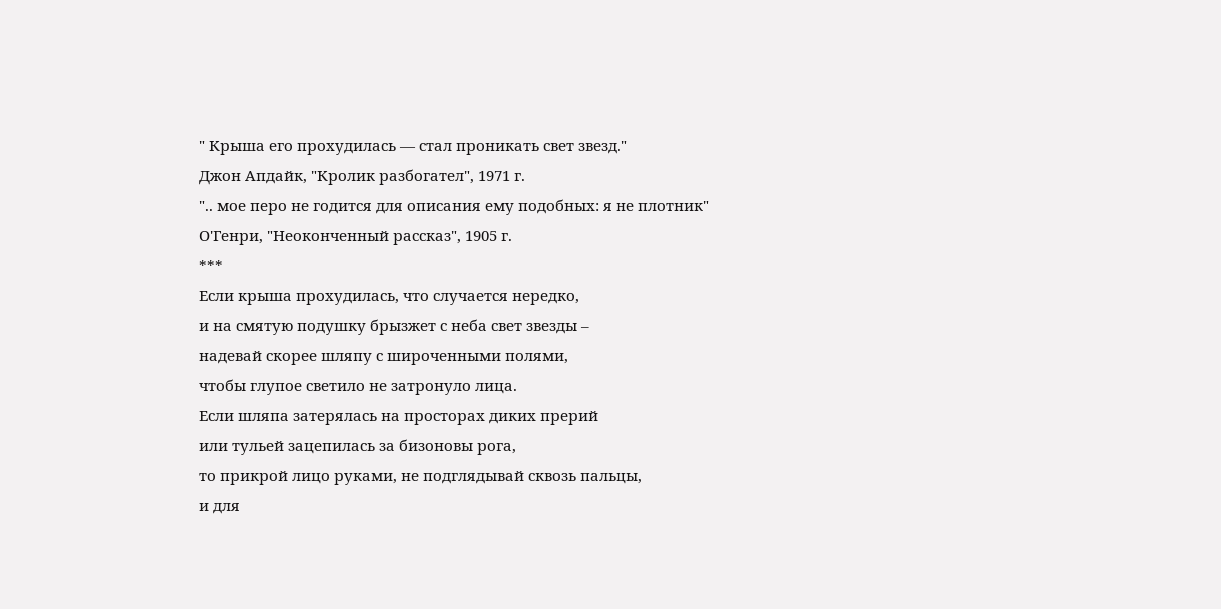" Крыша его прохудилась — стал проникать свет звезд."
Джон Апдайк, "Кролик разбогател", 1971 г.
".. мое перо не годится для описания ему подобных: я не плотник"
О'Генри, "Неоконченный рассказ", 1905 г.
***
Если крыша прохудилась, что случается нередко,
и на смятую подушку брызжет с неба свет звезды –
надевай скорее шляпу с широченными полями,
чтобы глупое светило не затронуло лица.
Если шляпа затерялась на просторах диких прерий
или тульей зацепилась за бизоновы рога,
то прикрой лицо руками, не подглядывай сквозь пальцы,
и для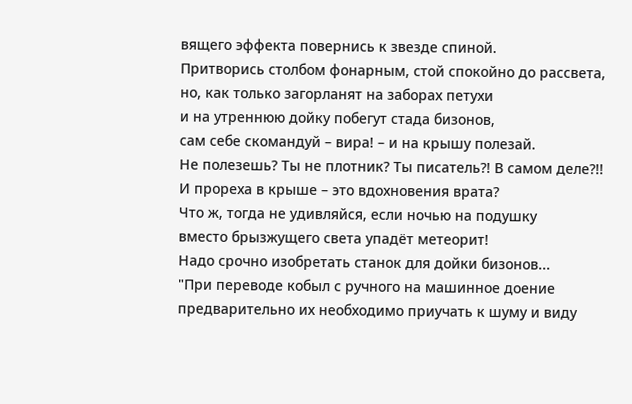вящего эффекта повернись к звезде спиной.
Притворись столбом фонарным, стой спокойно до рассвета,
но, как только загорланят на заборах петухи
и на утреннюю дойку побегут стада бизонов,
сам себе скомандуй – вира! – и на крышу полезай.
Не полезешь? Ты не плотник? Ты писатель?! В самом деле?!!
И прореха в крыше – это вдохновения врата?
Что ж, тогда не удивляйся, если ночью на подушку
вместо брызжущего света упадёт метеорит!
Надо срочно изобретать станок для дойки бизонов...
"При переводе кобыл с ручного на машинное доение предварительно их необходимо приучать к шуму и виду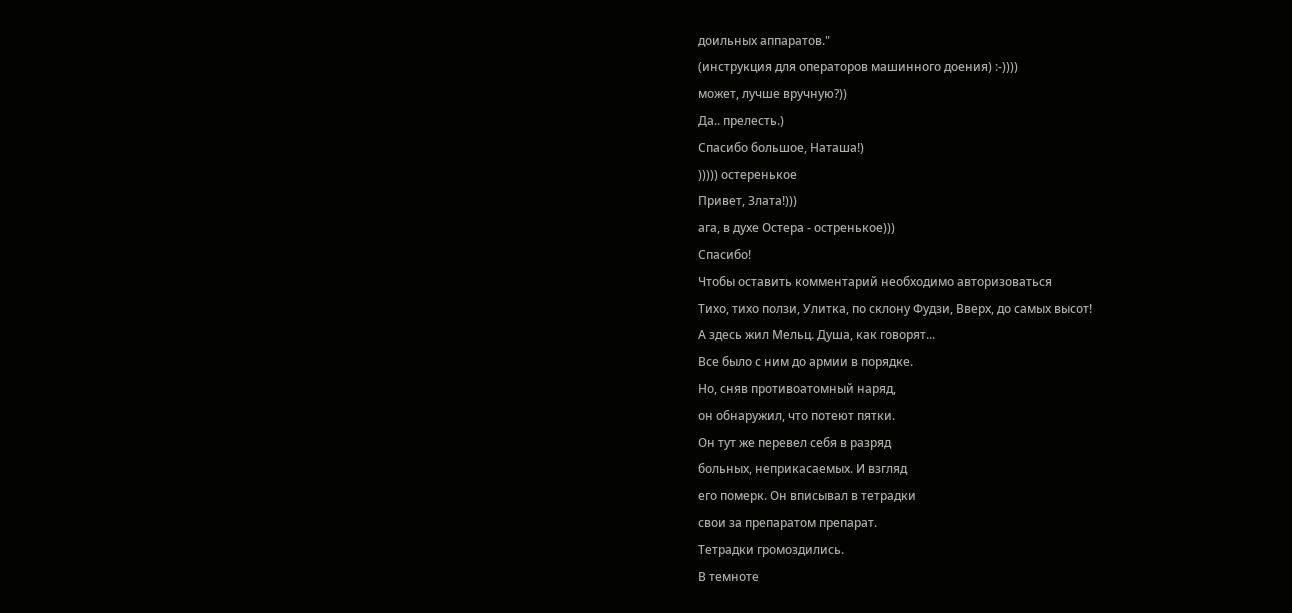доильных аппаратов."
(инструкция для операторов машинного доения) :-))))
может, лучше вручную?))
Да.. прелесть.)
Спасибо большое, Наташа!)
))))) остеренькое
Привет, Злата!)))
ага, в духе Остера - остренькое)))
Спасибо!
Чтобы оставить комментарий необходимо авторизоваться
Тихо, тихо ползи, Улитка, по склону Фудзи, Вверх, до самых высот!
А здесь жил Мельц. Душа, как говорят...
Все было с ним до армии в порядке.
Но, сняв противоатомный наряд,
он обнаружил, что потеют пятки.
Он тут же перевел себя в разряд
больных, неприкасаемых. И взгляд
его померк. Он вписывал в тетрадки
свои за препаратом препарат.
Тетрадки громоздились.
В темноте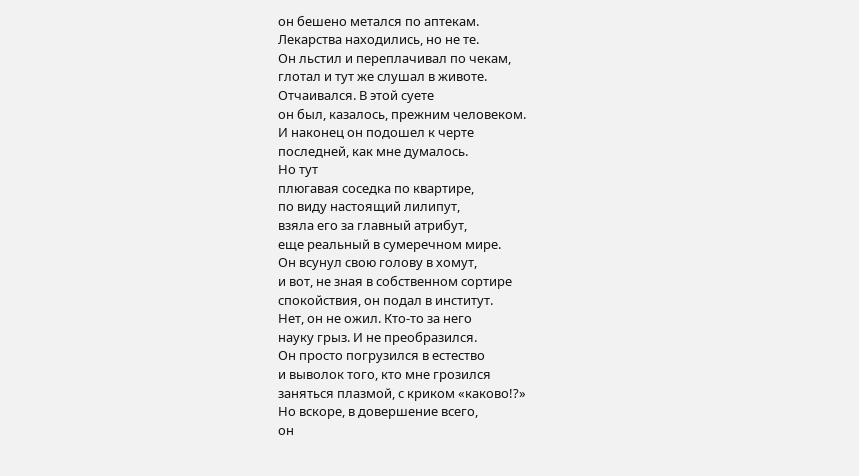он бешено метался по аптекам.
Лекарства находились, но не те.
Он льстил и переплачивал по чекам,
глотал и тут же слушал в животе.
Отчаивался. В этой суете
он был, казалось, прежним человеком.
И наконец он подошел к черте
последней, как мне думалось.
Но тут
плюгавая соседка по квартире,
по виду настоящий лилипут,
взяла его за главный атрибут,
еще реальный в сумеречном мире.
Он всунул свою голову в хомут,
и вот, не зная в собственном сортире
спокойствия, он подал в институт.
Нет, он не ожил. Кто-то за него
науку грыз. И не преобразился.
Он просто погрузился в естество
и выволок того, кто мне грозился
заняться плазмой, с криком «каково!?»
Но вскоре, в довершение всего,
он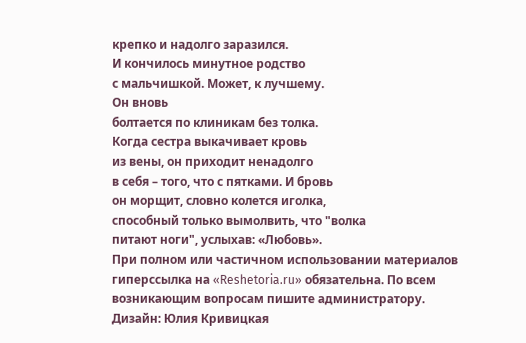крепко и надолго заразился.
И кончилось минутное родство
с мальчишкой. Может, к лучшему.
Он вновь
болтается по клиникам без толка.
Когда сестра выкачивает кровь
из вены, он приходит ненадолго
в себя – того, что с пятками. И бровь
он морщит, словно колется иголка,
способный только вымолвить, что "волка
питают ноги", услыхав: «Любовь».
При полном или частичном использовании материалов гиперссылка на «Reshetoria.ru» обязательна. По всем возникающим вопросам пишите администратору.
Дизайн: Юлия Кривицкая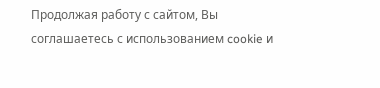Продолжая работу с сайтом, Вы соглашаетесь с использованием cookie и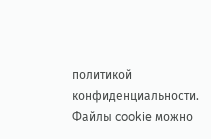политикой конфиденциальности. Файлы cookie можно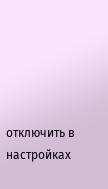отключить в настройках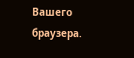Вашего браузера.